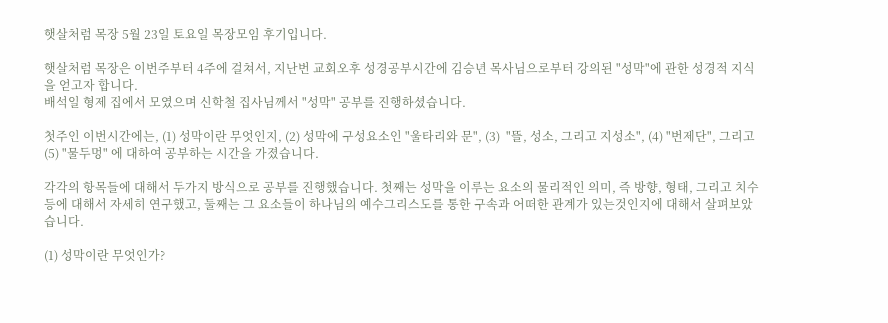햇살처럼 목장 5월 23일 토요일 목장모임 후기입니다.

햇살처럼 목장은 이번주부터 4주에 걸쳐서, 지난번 교회오후 성경공부시간에 김승년 목사님으로부터 강의된 "성막"에 관한 성경적 지식을 얻고자 합니다.
배석일 형제 집에서 모였으며 신학철 집사님께서 "성막" 공부를 진행하셨습니다.

첫주인 이번시간에는, (1) 성막이란 무엇인지, (2) 성막에 구성요소인 "울타리와 문", (3)  "뜰, 성소, 그리고 지성소", (4) "번제단", 그리고 (5) "물두멍" 에 대하여 공부하는 시간을 가졌습니다.

각각의 항목들에 대해서 두가지 방식으로 공부를 진행했습니다. 첫째는 성막을 이루는 요소의 물리적인 의미, 즉 방향, 형태, 그리고 치수등에 대해서 자세히 연구했고, 둘째는 그 요소들이 하나님의 예수그리스도를 통한 구속과 어떠한 관계가 있는것인지에 대해서 살펴보았습니다.

(1) 성막이란 무엇인가?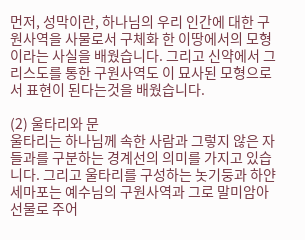먼저, 성막이란, 하나님의 우리 인간에 대한 구원사역을 사물로서 구체화 한 이땅에서의 모형이라는 사실을 배웠습니다. 그리고 신약에서 그리스도를 통한 구원사역도 이 묘사된 모형으로서 표현이 된다는것을 배웠습니다.

(2) 울타리와 문
울타리는 하나님께 속한 사람과 그렇지 않은 자들과를 구분하는 경계선의 의미를 가지고 있습니다. 그리고 울타리를 구성하는 놋기둥과 하얀 세마포는 예수님의 구원사역과 그로 말미암아 선물로 주어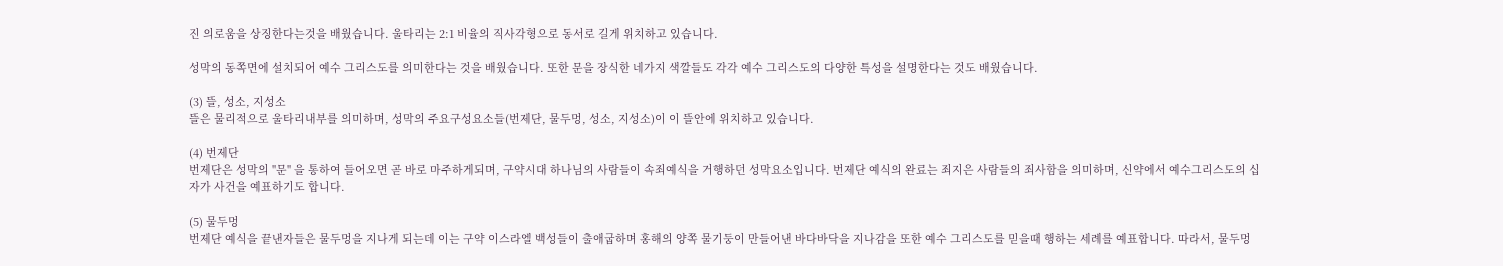진 의로움을 상징한다는것을 배웠습니다. 울타리는 2:1 비율의 직사각형으로 동서로 길게 위치하고 있습니다.

성막의 동쪽면에 설치되어 예수 그리스도를 의미한다는 것을 배웠습니다. 또한 문을 장식한 네가지 색깔들도 각각 예수 그리스도의 다양한 특성을 설명한다는 것도 배웠습니다.

(3) 뜰, 성소, 지성소
뜰은 물리적으로 울타리내부를 의미하며, 성막의 주요구성요소들(번제단, 물두멍, 성소, 지성소)이 이 뜰안에 위치하고 있습니다.

(4) 번제단
번제단은 성막의 "문" 을 통하여 들어오면 곧 바로 마주하게되며, 구약시대 하나님의 사람들이 속죄예식을 거행하던 성막요소입니다. 번제단 예식의 완료는 죄지은 사람들의 죄사함을 의미하며, 신약에서 예수그리스도의 십자가 사건을 예표하기도 합니다.

(5) 물두멍
번제단 예식을 끝낸자들은 물두멍을 지나게 되는데 이는 구약 이스라엘 백성들이 출애굽하며 홍해의 양쪽 물기둥이 만들어낸 바다바닥을 지나감을 또한 예수 그리스도를 믿을때 행하는 세례를 예표합니다. 따라서, 물두멍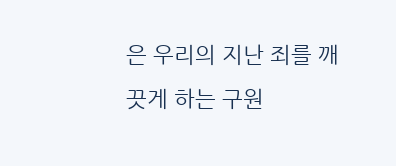은 우리의 지난 죄를 깨끗게 하는 구원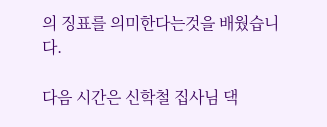의 징표를 의미한다는것을 배웠습니다.

다음 시간은 신학철 집사님 댁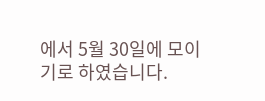에서 5월 30일에 모이기로 하였습니다.